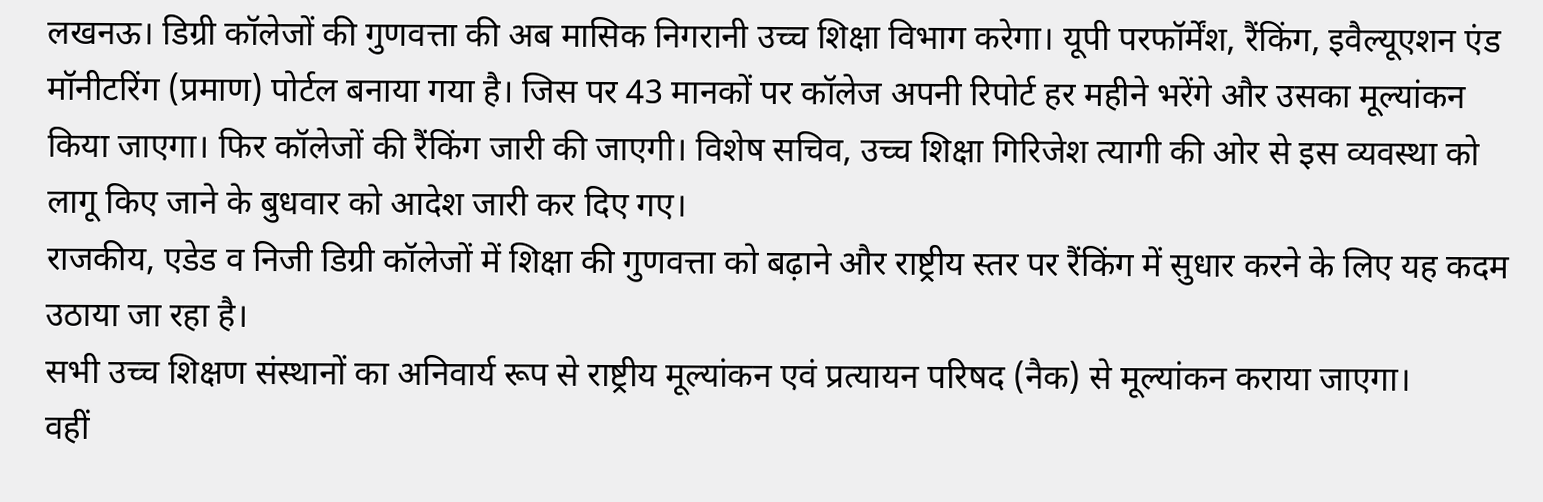लखनऊ। डिग्री कॉलेजों की गुणवत्ता की अब मासिक निगरानी उच्च शिक्षा विभाग करेगा। यूपी परफॉर्मेंश, रैंकिंग, इवैल्यूएशन एंड मॉनीटरिंग (प्रमाण) पोर्टल बनाया गया है। जिस पर 43 मानकों पर कॉलेज अपनी रिपोर्ट हर महीने भरेंगे और उसका मूल्यांकन किया जाएगा। फिर कॉलेजों की रैंकिंग जारी की जाएगी। विशेष सचिव, उच्च शिक्षा गिरिजेश त्यागी की ओर से इस व्यवस्था को लागू किए जाने के बुधवार को आदेश जारी कर दिए गए।
राजकीय, एडेड व निजी डिग्री कॉलेजों में शिक्षा की गुणवत्ता को बढ़ाने और राष्ट्रीय स्तर पर रैंकिंग में सुधार करने के लिए यह कदम उठाया जा रहा है।
सभी उच्च शिक्षण संस्थानों का अनिवार्य रूप से राष्ट्रीय मूल्यांकन एवं प्रत्यायन परिषद (नैक) से मूल्यांकन कराया जाएगा।
वहीं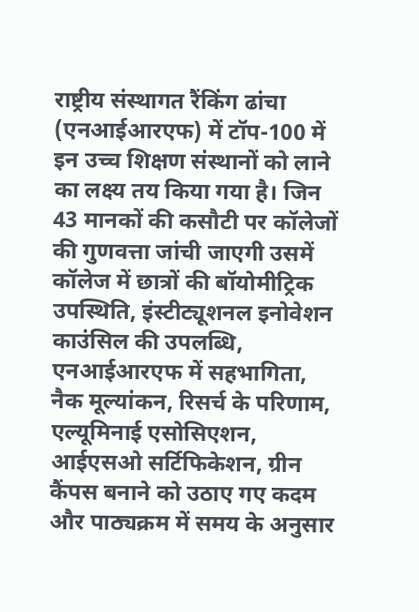राष्ट्रीय संस्थागत रैंकिंग ढांचा (एनआईआरएफ) में टॉप-100 में इन उच्च शिक्षण संस्थानों को लाने का लक्ष्य तय किया गया है। जिन 43 मानकों की कसौटी पर कॉलेजों की गुणवत्ता जांची जाएगी उसमें कॉलेज में छात्रों की बॉयोमीट्रिक उपस्थिति, इंस्टीट्यूशनल इनोवेशन काउंसिल की उपलब्धि, एनआईआरएफ में सहभागिता, नैक मूल्यांकन, रिसर्च के परिणाम, एल्यूमिनाई एसोसिएशन, आईएसओ सर्टिफिकेशन, ग्रीन कैंपस बनाने को उठाए गए कदम और पाठ्यक्रम में समय के अनुसार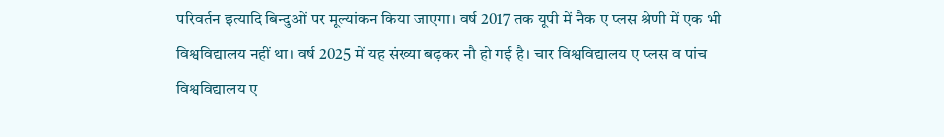परिवर्तन इत्यादि बिन्दुओं पर मूल्यांकन किया जाएगा। वर्ष 2017 तक यूपी में नैक ए प्लस श्रेणी में एक भी विश्वविद्यालय नहीं था। वर्ष 2025 में यह संख्या बढ़कर नौ हो गई है। चार विश्वविद्यालय ए प्लस व पांच विश्वविद्यालय ए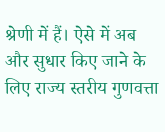श्रेणी में हैं। ऐसे में अब और सुधार किए जाने के लिए राज्य स्तरीय गुणवत्ता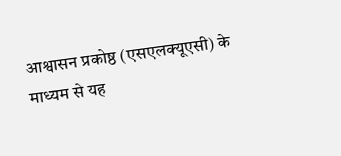आश्वासन प्रकोष्ठ (एसएलक्यूएसी) के माध्यम से यह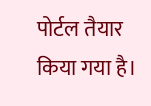पोर्टल तैयार किया गया है।